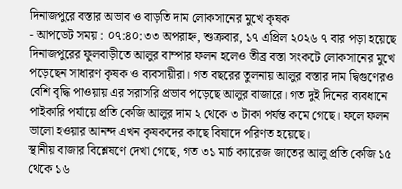দিনাজপুরে বস্তার অভাব ও বাড়তি দাম লোকসানের মুখে কৃষক
- আপডেট সময় : ০৭:৪০:৩৩ অপরাহ্ন, শুক্রবার, ১৭ এপ্রিল ২০২৬ ৭ বার পড়া হয়েছে
দিনাজপুরের ফুলবাড়ীতে আলুর বাম্পার ফলন হলেও তীব্র বস্তা সংকটে লোকসানের মুখে পড়েছেন সাধারণ কৃষক ও ব্যবসায়ীরা। গত বছরের তুলনায় আলুর বস্তার দাম দ্বিগুণেরও বেশি বৃদ্ধি পাওয়ায় এর সরাসরি প্রভাব পড়েছে আলুর বাজারে। গত দুই দিনের ব্যবধানে পাইকারি পর্যায়ে প্রতি কেজি আলুর দাম ২ থেকে ৩ টাকা পর্যন্ত কমে গেছে। ফলে ফলন ভালো হওয়ার আনন্দ এখন কৃষকদের কাছে বিষাদে পরিণত হয়েছে।
স্থানীয় বাজার বিশ্লেষণে দেখা গেছে, গত ৩১ মার্চ ক্যারেজ জাতের আলু প্রতি কেজি ১৫ থেকে ১৬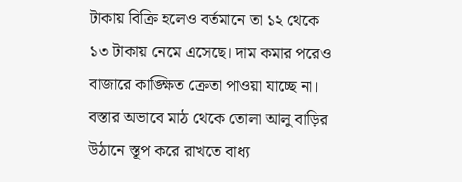টাকায় বিক্রি হলেও বর্তমানে তা ১২ থেকে ১৩ টাকায় নেমে এসেছে। দাম কমার পরেও বাজারে কাঙ্ক্ষিত ক্রেতা পাওয়া যাচ্ছে না।
বস্তার অভাবে মাঠ থেকে তোলা আলু বাড়ির উঠানে স্তূপ করে রাখতে বাধ্য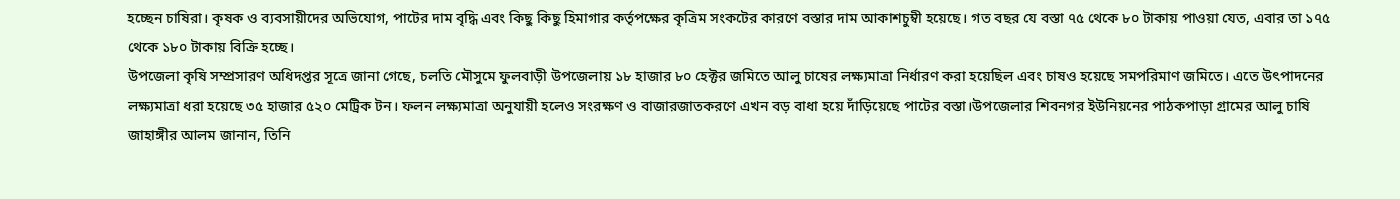হচ্ছেন চাষিরা। কৃষক ও ব্যবসায়ীদের অভিযোগ, পাটের দাম বৃদ্ধি এবং কিছু কিছু হিমাগার কর্তৃপক্ষের কৃত্রিম সংকটের কারণে বস্তার দাম আকাশচুম্বী হয়েছে। গত বছর যে বস্তা ৭৫ থেকে ৮০ টাকায় পাওয়া যেত, এবার তা ১৭৫ থেকে ১৮০ টাকায় বিক্রি হচ্ছে।
উপজেলা কৃষি সম্প্রসারণ অধিদপ্তর সূত্রে জানা গেছে, চলতি মৌসুমে ফুলবাড়ী উপজেলায় ১৮ হাজার ৮০ হেক্টর জমিতে আলু চাষের লক্ষ্যমাত্রা নির্ধারণ করা হয়েছিল এবং চাষও হয়েছে সমপরিমাণ জমিতে। এতে উৎপাদনের লক্ষ্যমাত্রা ধরা হয়েছে ৩৫ হাজার ৫২০ মেট্রিক টন। ফলন লক্ষ্যমাত্রা অনুযায়ী হলেও সংরক্ষণ ও বাজারজাতকরণে এখন বড় বাধা হয়ে দাঁড়িয়েছে পাটের বস্তা।উপজেলার শিবনগর ইউনিয়নের পাঠকপাড়া গ্রামের আলু চাষি জাহাঙ্গীর আলম জানান, তিনি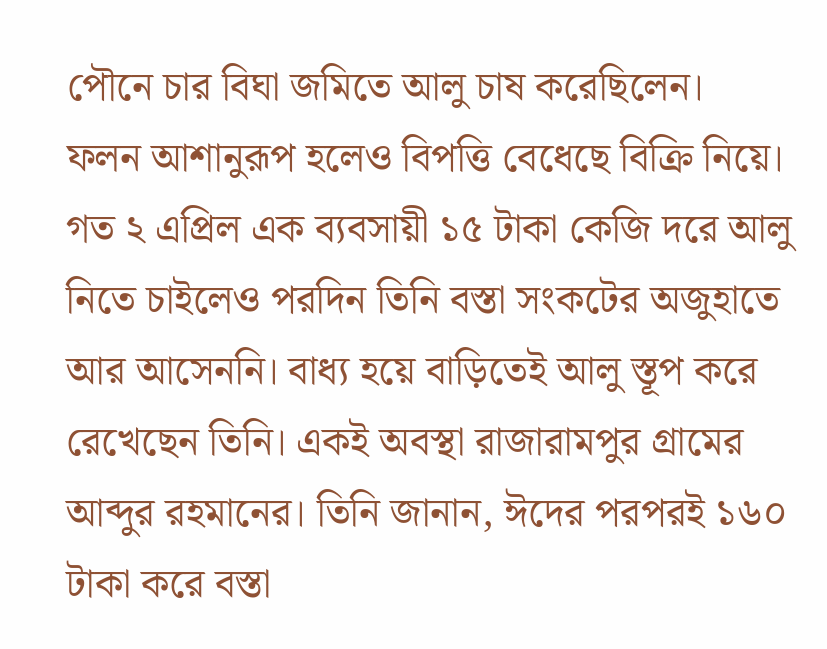পৌনে চার বিঘা জমিতে আলু চাষ করেছিলেন।
ফলন আশানুরূপ হলেও বিপত্তি বেধেছে বিক্রি নিয়ে। গত ২ এপ্রিল এক ব্যবসায়ী ১৫ টাকা কেজি দরে আলু নিতে চাইলেও পরদিন তিনি বস্তা সংকটের অজুহাতে আর আসেননি। বাধ্য হয়ে বাড়িতেই আলু স্তূপ করে রেখেছেন তিনি। একই অবস্থা রাজারামপুর গ্রামের আব্দুর রহমানের। তিনি জানান, ঈদের পরপরই ১৬০ টাকা করে বস্তা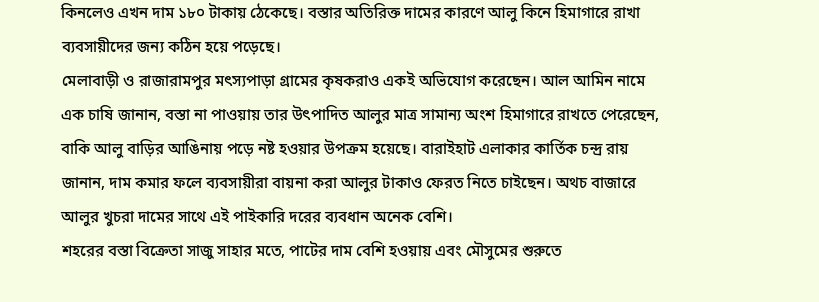কিনলেও এখন দাম ১৮০ টাকায় ঠেকেছে। বস্তার অতিরিক্ত দামের কারণে আলু কিনে হিমাগারে রাখা ব্যবসায়ীদের জন্য কঠিন হয়ে পড়েছে।
মেলাবাড়ী ও রাজারামপুর মৎস্যপাড়া গ্রামের কৃষকরাও একই অভিযোগ করেছেন। আল আমিন নামে এক চাষি জানান, বস্তা না পাওয়ায় তার উৎপাদিত আলুর মাত্র সামান্য অংশ হিমাগারে রাখতে পেরেছেন, বাকি আলু বাড়ির আঙিনায় পড়ে নষ্ট হওয়ার উপক্রম হয়েছে। বারাইহাট এলাকার কার্তিক চন্দ্র রায় জানান, দাম কমার ফলে ব্যবসায়ীরা বায়না করা আলুর টাকাও ফেরত নিতে চাইছেন। অথচ বাজারে আলুর খুচরা দামের সাথে এই পাইকারি দরের ব্যবধান অনেক বেশি।
শহরের বস্তা বিক্রেতা সাজু সাহার মতে, পাটের দাম বেশি হওয়ায় এবং মৌসুমের শুরুতে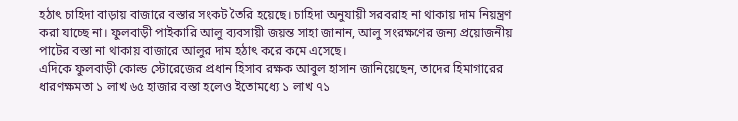হঠাৎ চাহিদা বাড়ায় বাজারে বস্তার সংকট তৈরি হয়েছে। চাহিদা অনুযায়ী সরবরাহ না থাকায় দাম নিয়ন্ত্রণ করা যাচ্ছে না। ফুলবাড়ী পাইকারি আলু ব্যবসায়ী জয়ন্ত সাহা জানান, আলু সংরক্ষণের জন্য প্রয়োজনীয় পাটের বস্তা না থাকায় বাজারে আলুর দাম হঠাৎ করে কমে এসেছে।
এদিকে ফুলবাড়ী কোল্ড স্টোরেজের প্রধান হিসাব রক্ষক আবুল হাসান জানিয়েছেন, তাদের হিমাগারের ধারণক্ষমতা ১ লাখ ৬৫ হাজার বস্তা হলেও ইতোমধ্যে ১ লাখ ৭১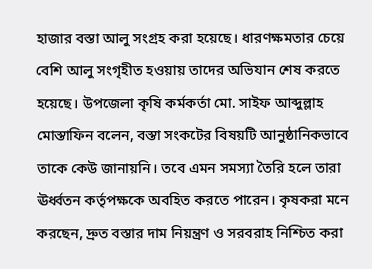হাজার বস্তা আলু সংগ্রহ করা হয়েছে। ধারণক্ষমতার চেয়ে বেশি আলু সংগৃহীত হওয়ায় তাদের অভিযান শেষ করতে হয়েছে। উপজেলা কৃষি কর্মকর্তা মো. সাইফ আব্দুল্লাহ মোস্তাফিন বলেন, বস্তা সংকটের বিষয়টি আনুষ্ঠানিকভাবে তাকে কেউ জানায়নি। তবে এমন সমস্যা তৈরি হলে তারা ঊর্ধ্বতন কর্তৃপক্ষকে অবহিত করতে পারেন। কৃষকরা মনে করছেন, দ্রুত বস্তার দাম নিয়ন্ত্রণ ও সরবরাহ নিশ্চিত করা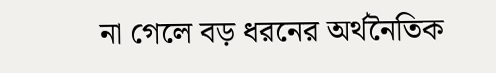না গেলে বড় ধরনের অর্থনৈতিক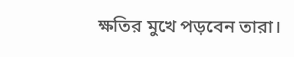ক্ষতির মুখে পড়বেন তারা।